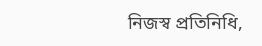নিজস্ব প্রতিনিধি,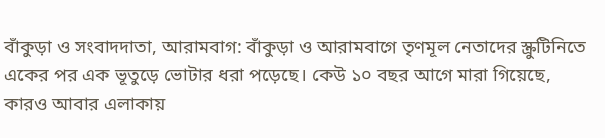বাঁকুড়া ও সংবাদদাতা, আরামবাগ: বাঁকুড়া ও আরামবাগে তৃণমূল নেতাদের স্ক্রুটিনিতে একের পর এক ভূতুড়ে ভোটার ধরা পড়েছে। কেউ ১০ বছর আগে মারা গিয়েছে, কারও আবার এলাকায়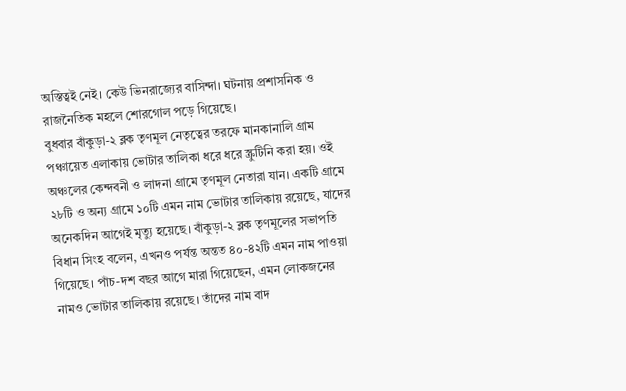অস্তিত্বই নেই। কেউ ভিনরাজ্যের বাসিন্দা। ঘটনায় প্রশাসনিক ও রাজনৈতিক মহলে শোরগোল পড়ে গিয়েছে।
বুধবার বাঁকুড়া-২ ব্লক তৃণমূল নেতৃত্বের তরফে মানকানালি গ্রাম পঞ্চায়েত এলাকায় ভোটার তালিকা ধরে ধরে স্ক্রুটিনি করা হয়। ওই অঞ্চলের কেন্দবনী ও লাদনা গ্রামে তৃণমূল নেতারা যান। একটি গ্রামে ২৮টি ও অন্য গ্রামে ১০টি এমন নাম ভোটার তালিকায় রয়েছে, যাদের অনেকদিন আগেই মৃত্যু হয়েছে। বাঁকুড়া-২ ব্লক তৃণমূলের সভাপতি বিধান সিংহ বলেন, এখনও পর্যন্ত অন্তত ৪০-৪২টি এমন নাম পাওয়া গিয়েছে। পাঁচ-দশ বছর আগে মারা গিয়েছেন, এমন লোকজনের নামও ভোটার তালিকায় রয়েছে। তাঁদের নাম বাদ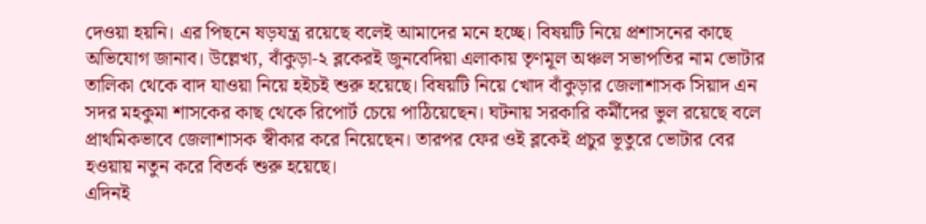দেওয়া হয়নি। এর পিছনে ষড়যন্ত্র রয়েছে বলেই আমাদের মনে হচ্ছে। বিষয়টি নিয়ে প্রশাসনের কাছে অভিযোগ জানাব। উল্লেখ্য, বাঁকুড়া-২ ব্লকেরই জুনবেদিয়া এলাকায় তৃণমূল অঞ্চল সভাপতির নাম ভোটার তালিকা থেকে বাদ যাওয়া নিয়ে হইচই শুরু হয়েছে। বিষয়টি নিয়ে খোদ বাঁকুড়ার জেলাশাসক সিয়াদ এন সদর মহকুমা শাসকের কাছ থেকে রিপোর্ট চেয়ে পাঠিয়েছেন। ঘটনায় সরকারি কর্মীদের ভুল রয়েছে বলে প্রাথমিকভাবে জেলাশাসক স্বীকার করে নিয়েছেন। তারপর ফের ওই ব্লকেই প্রচুর ভূতুরে ভোটার বের হওয়ায় নতুন করে বিতর্ক শুরু হয়েছে।
এদিনই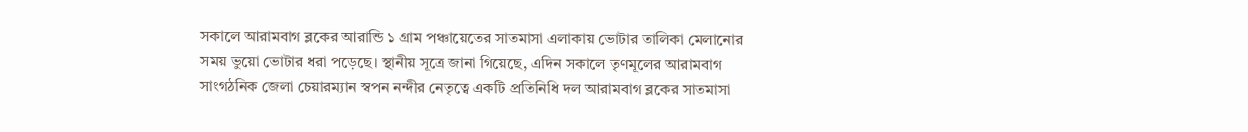সকালে আরামবাগ ব্লকের আরান্ডি ১ গ্রাম পঞ্চায়েতের সাতমাসা এলাকায় ভোটার তালিকা মেলানোর সময় ভুয়ো ভোটার ধরা পড়েছে। স্থানীয় সূত্রে জানা গিয়েছে, এদিন সকালে তৃণমূলের আরামবাগ সাংগঠনিক জেলা চেয়ারম্যান স্বপন নন্দীর নেতৃত্বে একটি প্রতিনিধি দল আরামবাগ ব্লকের সাতমাসা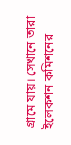গ্রামে যায়। সেখানে তারা ইলেকশন কমিশনের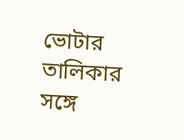ভোটার তালিকার সঙ্গে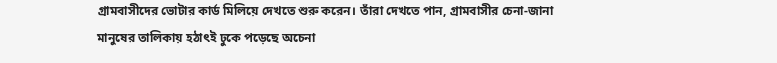গ্রামবাসীদের ভোটার কার্ড মিলিয়ে দেখতে শুরু করেন। তাঁরা দেখতে পান, গ্রামবাসীর চেনা-জানা মানুষের তালিকায় হঠাৎই ঢুকে পড়েছে অচেনা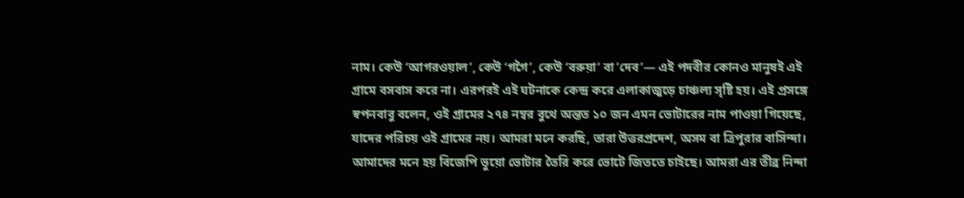নাম। কেউ ‘আগরওয়াল’, কেউ ‘গগৈ’, কেউ ‘বরুয়া’ বা ’দেব’— এই পদবীর কোনও মানুষই এই গ্রামে বসবাস করে না। এরপরই এই ঘটনাকে কেন্দ্র করে এলাকাজুড়ে চাঞ্চল্য সৃষ্টি হয়। এই প্রসঙ্গে স্বপনবাবু বলেন, ওই গ্রামের ২৭৪ নম্বর বুথে অন্তত ১০ জন এমন ভোটারের নাম পাওয়া গিয়েছে, যাদের পরিচয় ওই গ্রামের নয়। আমরা মনে করছি, তারা উত্তরপ্রদেশ, অসম বা ত্রিপুরার বাসিন্দা। আমাদের মনে হয় বিজেপি ভুয়ো ভোটার তৈরি করে ভোটে জিততে চাইছে। আমরা এর তীব্র নিন্দা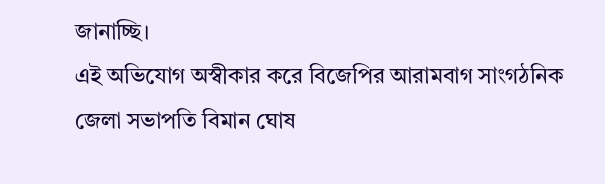জানাচ্ছি।
এই অভিযোগ অস্বীকার করে বিজেপির আরামবাগ সাংগঠনিক জেলা সভাপতি বিমান ঘোষ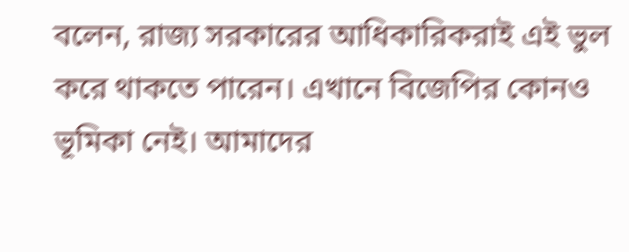বলেন, রাজ্য সরকারের আধিকারিকরাই এই ভুল করে থাকতে পারেন। এখানে বিজেপির কোনও ভূমিকা নেই। আমাদের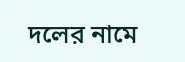দলের নামে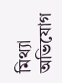মিথ্যা অভিযোগ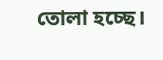তোলা হচ্ছে।